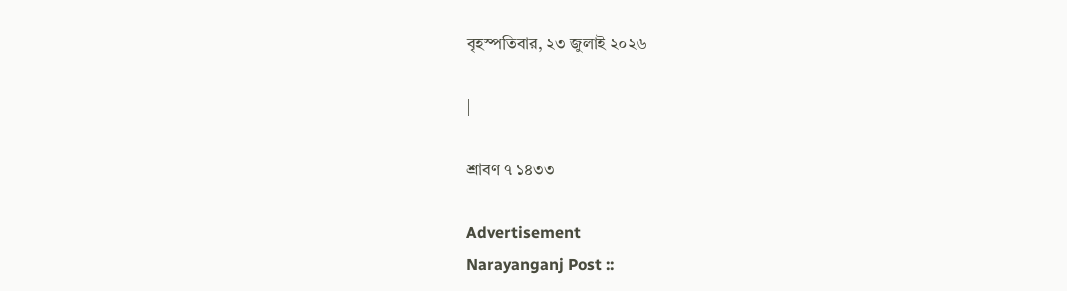বৃহস্পতিবার, ২৩ জুলাই ২০২৬

|

শ্রাবণ ৭ ১৪৩৩

Advertisement
Narayanganj Post ::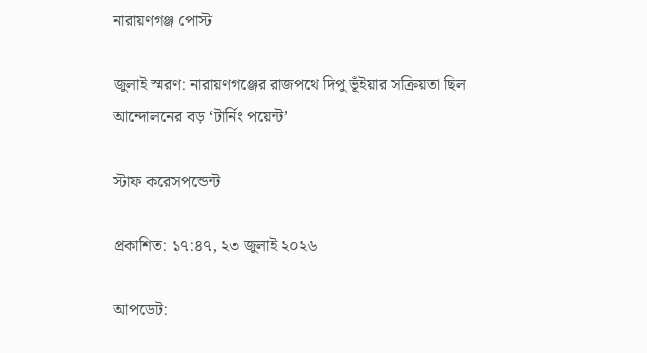নারায়ণগঞ্জ পোস্ট

জুলাই স্মরণ: নারায়ণগঞ্জের রাজপথে দিপু ভূঁইয়ার সক্রিয়তা ছিল আন্দোলনের বড় ‘টার্নিং পয়েন্ট’

স্টাফ করেসপন্ডেন্ট

প্রকাশিত: ১৭:৪৭, ২৩ জুলাই ২০২৬

আপডেট: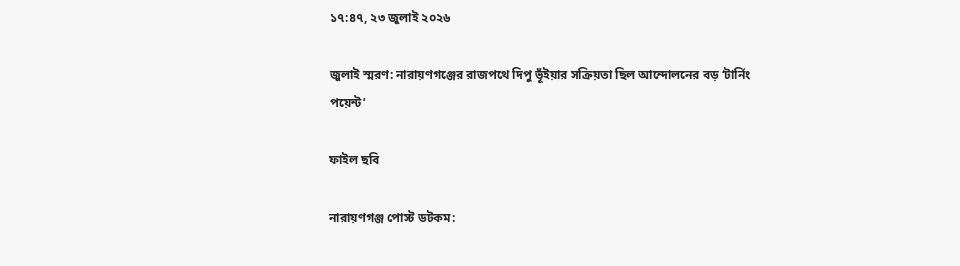১৭:৪৭, ২৩ জুলাই ২০২৬

জুলাই স্মরণ: নারায়ণগঞ্জের রাজপথে দিপু ভূঁইয়ার সক্রিয়তা ছিল আন্দোলনের বড় ‘টার্নিং পয়েন্ট’

ফাইল ছবি

নারায়ণগঞ্জ পোস্ট ডটকম: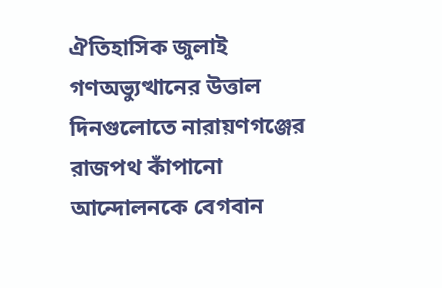ঐতিহাসিক জুলাই গণঅভ্যুত্থানের উত্তাল দিনগুলোতে নারায়ণগঞ্জের রাজপথ কাঁপানো আন্দোলনকে বেগবান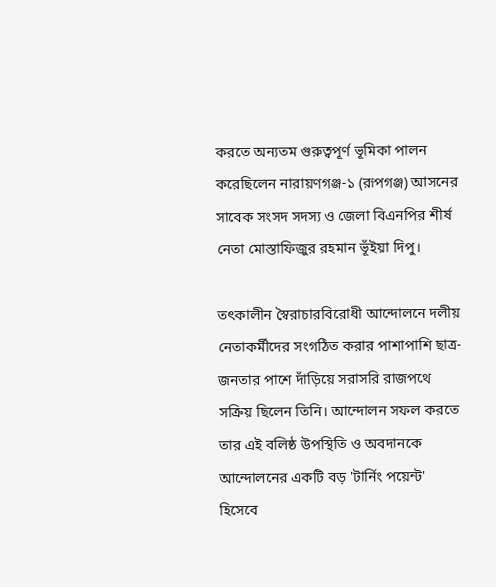করতে অন্যতম গুরুত্বপূর্ণ ভূমিকা পালন করেছিলেন নারায়ণগঞ্জ-১ (রূপগঞ্জ) আসনের সাবেক সংসদ সদস্য ও জেলা বিএনপির শীর্ষ নেতা মোস্তাফিজুর রহমান ভূঁইয়া দিপু।

তৎকালীন স্বৈরাচারবিরোধী আন্দোলনে দলীয় নেতাকর্মীদের সংগঠিত করার পাশাপাশি ছাত্র-জনতার পাশে দাঁড়িয়ে সরাসরি রাজপথে সক্রিয় ছিলেন তিনি। আন্দোলন সফল করতে তার এই বলিষ্ঠ উপস্থিতি ও অবদানকে আন্দোলনের একটি বড় 'টার্নিং পয়েন্ট' হিসেবে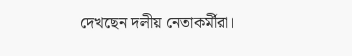দেখছেন দলীয় নেতাকর্মীরা।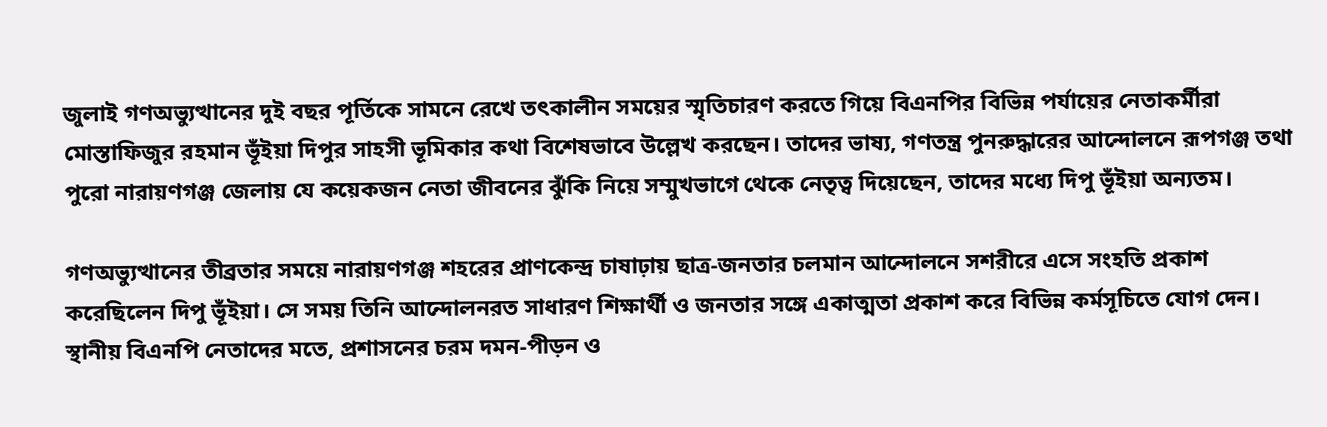জুলাই গণঅভ্যুত্থানের দুই বছর পূর্তিকে সামনে রেখে তৎকালীন সময়ের স্মৃতিচারণ করতে গিয়ে বিএনপির বিভিন্ন পর্যায়ের নেতাকর্মীরা মোস্তাফিজুর রহমান ভূঁইয়া দিপুর সাহসী ভূমিকার কথা বিশেষভাবে উল্লেখ করছেন। তাদের ভাষ্য, গণতন্ত্র পুনরুদ্ধারের আন্দোলনে রূপগঞ্জ তথা পুরো নারায়ণগঞ্জ জেলায় যে কয়েকজন নেতা জীবনের ঝুঁকি নিয়ে সম্মুখভাগে থেকে নেতৃত্ব দিয়েছেন, তাদের মধ্যে দিপু ভূঁইয়া অন্যতম।

গণঅভ্যুত্থানের তীব্রতার সময়ে নারায়ণগঞ্জ শহরের প্রাণকেন্দ্র চাষাঢ়ায় ছাত্র-জনতার চলমান আন্দোলনে সশরীরে এসে সংহতি প্রকাশ করেছিলেন দিপু ভূঁইয়া। সে সময় তিনি আন্দোলনরত সাধারণ শিক্ষার্থী ও জনতার সঙ্গে একাত্মতা প্রকাশ করে বিভিন্ন কর্মসূচিতে যোগ দেন। স্থানীয় বিএনপি নেতাদের মতে, প্রশাসনের চরম দমন-পীড়ন ও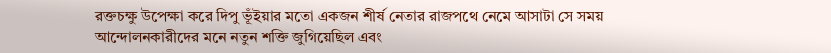রক্তচক্ষু উপেক্ষা করে দিপু ভূঁইয়ার মতো একজন শীর্ষ নেতার রাজপথে নেমে আসাটা সে সময় আন্দোলনকারীদের মনে নতুন শক্তি জুগিয়েছিল এবং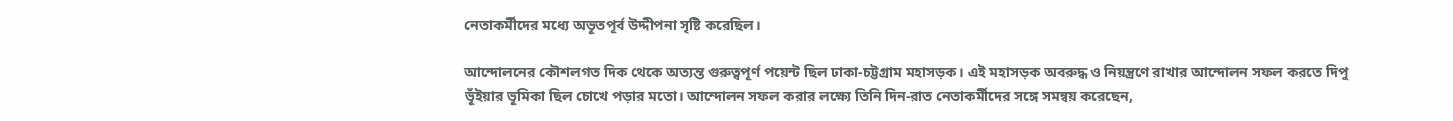নেতাকর্মীদের মধ্যে অভূতপূর্ব উদ্দীপনা সৃষ্টি করেছিল।

আন্দোলনের কৌশলগত দিক থেকে অত্যন্ত গুরুত্বপূর্ণ পয়েন্ট ছিল ঢাকা-চট্টগ্রাম মহাসড়ক। এই মহাসড়ক অবরুদ্ধ ও নিয়ন্ত্রণে রাখার আন্দোলন সফল করতে দিপু ভূঁইয়ার ভূমিকা ছিল চোখে পড়ার মতো। আন্দোলন সফল করার লক্ষ্যে তিনি দিন-রাত নেতাকর্মীদের সঙ্গে সমন্বয় করেছেন,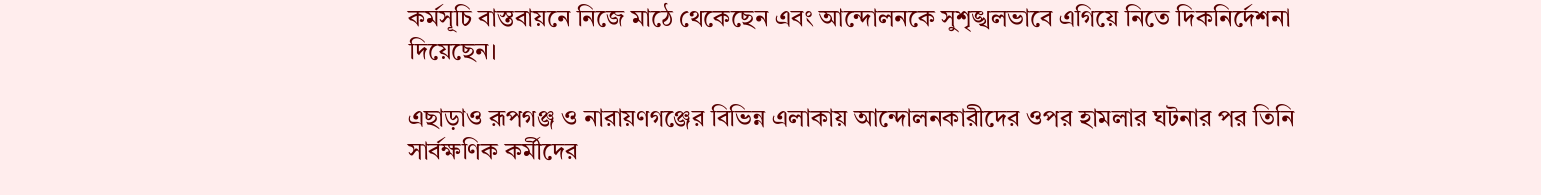কর্মসূচি বাস্তবায়নে নিজে মাঠে থেকেছেন এবং আন্দোলনকে সুশৃঙ্খলভাবে এগিয়ে নিতে দিকনির্দেশনা দিয়েছেন।

এছাড়াও রূপগঞ্জ ও নারায়ণগঞ্জের বিভিন্ন এলাকায় আন্দোলনকারীদের ওপর হামলার ঘটনার পর তিনি সার্বক্ষণিক কর্মীদের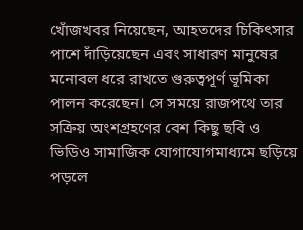খোঁজখবর নিয়েছেন, আহতদের চিকিৎসার পাশে দাঁড়িয়েছেন এবং সাধারণ মানুষের মনোবল ধরে রাখতে গুরুত্বপূর্ণ ভূমিকা পালন করেছেন। সে সময়ে রাজপথে তার সক্রিয় অংশগ্রহণের বেশ কিছু ছবি ও ভিডিও সামাজিক যোগাযোগমাধ্যমে ছড়িয়ে পড়লে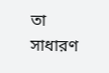তা সাধারণ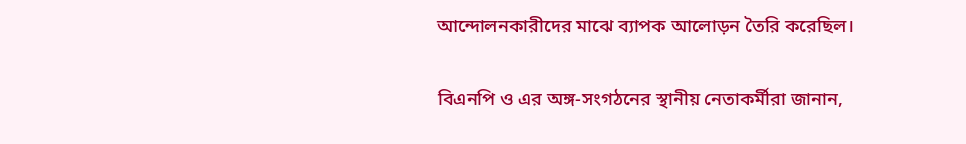আন্দোলনকারীদের মাঝে ব্যাপক আলোড়ন তৈরি করেছিল।

বিএনপি ও এর অঙ্গ-সংগঠনের স্থানীয় নেতাকর্মীরা জানান,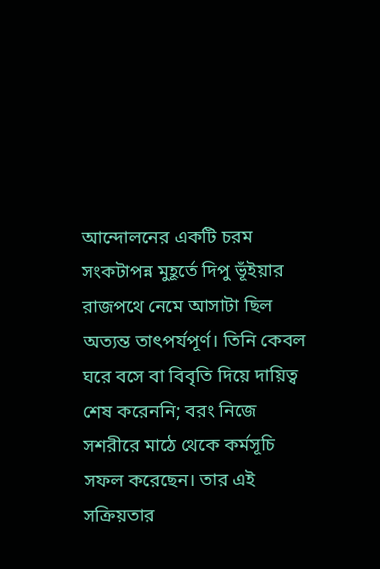আন্দোলনের একটি চরম সংকটাপন্ন মুহূর্তে দিপু ভূঁইয়ার রাজপথে নেমে আসাটা ছিল অত্যন্ত তাৎপর্যপূর্ণ। তিনি কেবল ঘরে বসে বা বিবৃতি দিয়ে দায়িত্ব শেষ করেননি; বরং নিজে সশরীরে মাঠে থেকে কর্মসূচি সফল করেছেন। তার এই সক্রিয়তার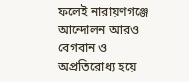ফলেই নারায়ণগঞ্জে আন্দোলন আরও বেগবান ও অপ্রতিরোধ্য হয়ে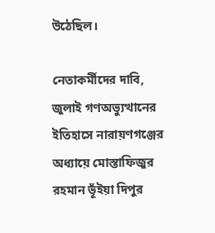উঠেছিল।

নেতাকর্মীদের দাবি, জুলাই গণঅভ্যুত্থানের ইতিহাসে নারায়ণগঞ্জের অধ্যায়ে মোস্তাফিজুর রহমান ভূঁইয়া দিপুর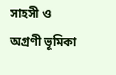সাহসী ও অগ্রণী ভূমিকা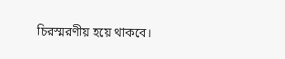চিরস্মরণীয় হয়ে থাকবে।